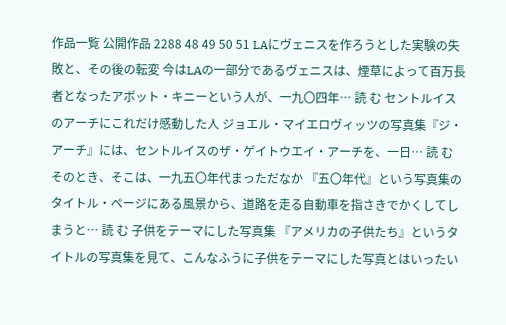作品一覧 公開作品 2288 48 49 50 51 LAにヴェニスを作ろうとした実験の失敗と、その後の転変 今はLAの一部分であるヴェニスは、煙草によって百万長者となったアボット・キニーという人が、一九〇四年… 読 む セントルイスのアーチにこれだけ感動した人 ジョエル・マイエロヴィッツの写真集『ジ・アーチ』には、セントルイスのザ・ゲイトウエイ・アーチを、一日… 読 む そのとき、そこは、一九五〇年代まっただなか 『五〇年代』という写真集のタイトル・ページにある風景から、道路を走る自動車を指さきでかくしてしまうと… 読 む 子供をテーマにした写真集 『アメリカの子供たち』というタイトルの写真集を見て、こんなふうに子供をテーマにした写真とはいったい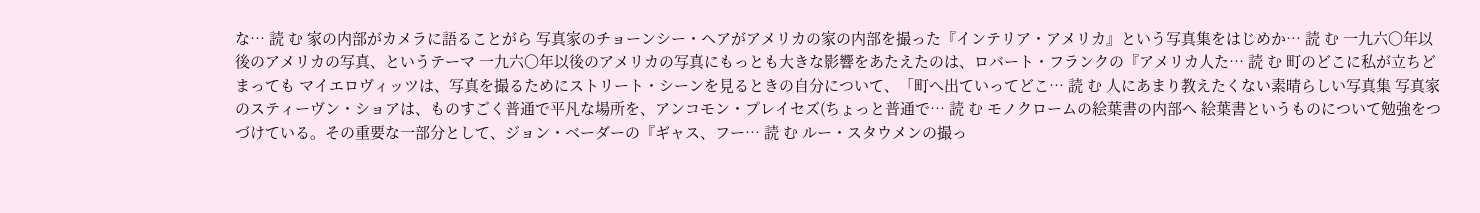な… 読 む 家の内部がカメラに語ることがら 写真家のチョーンシー・ヘアがアメリカの家の内部を撮った『インテリア・アメリカ』という写真集をはじめか… 読 む 一九六〇年以後のアメリカの写真、というテーマ 一九六〇年以後のアメリカの写真にもっとも大きな影響をあたえたのは、ロバート・フランクの『アメリカ人た… 読 む 町のどこに私が立ちどまっても マイエロヴィッツは、写真を撮るためにストリート・シーンを見るときの自分について、「町へ出ていってどこ… 読 む 人にあまり教えたくない素晴らしい写真集 写真家のスティーヴン・ショアは、ものすごく普通で平凡な場所を、アンコモン・プレイセズ(ちょっと普通で… 読 む モノクロームの絵葉書の内部へ 絵葉書というものについて勉強をつづけている。その重要な一部分として、ジョン・ベーダーの『ギャス、フー… 読 む ルー・スタウメンの撮っ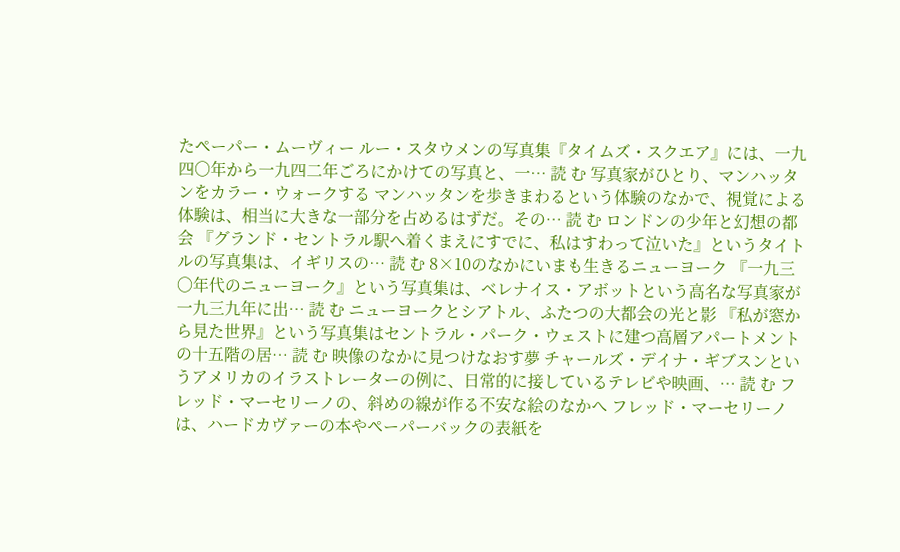たペーパー・ムーヴィー ルー・スタウメンの写真集『タイムズ・スクエア』には、一九四〇年から一九四二年ごろにかけての写真と、一… 読 む 写真家がひとり、マンハッタンをカラー・ウォークする マンハッタンを歩きまわるという体験のなかで、視覚による体験は、相当に大きな一部分を占めるはずだ。その… 読 む ロンドンの少年と幻想の都会 『グランド・セントラル駅へ着くまえにすでに、私はすわって泣いた』というタイトルの写真集は、イギリスの… 読 む 8×10のなかにいまも生きるニューヨーク 『一九三〇年代のニューヨーク』という写真集は、ベレナイス・アボットという高名な写真家が一九三九年に出… 読 む ニューヨークとシアトル、ふたつの大都会の光と影 『私が窓から見た世界』という写真集はセントラル・パーク・ウェストに建つ高層アパートメントの十五階の居… 読 む 映像のなかに見つけなおす夢 チャールズ・デイナ・ギブスンというアメリカのイラストレーターの例に、日常的に接しているテレビや映画、… 読 む フレッド・マーセリーノの、斜めの線が作る不安な絵のなかへ フレッド・マーセリーノは、ハードカヴァーの本やペーパーバックの表紙を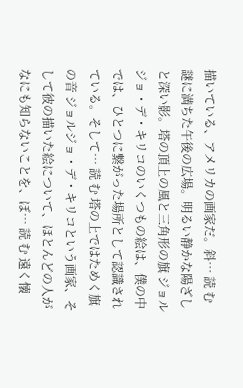描いている、アメリカの画家だ。斜… 読 む 謎に満ちた午後の広場。明るい静かな陽ざしと深い影。塔の頂上の風と三角形の旗 ジョルジョ・デ・キリコのいくつもの絵は、僕の中では、ひとつに繋がった場所として認識されている。そして… 読 む 塔の上ではためく旗の音 ジョルジョ・デ・キリコという画家、そして彼の描いた絵について、ほとんどの人がなにも知らないことを、ぼ… 読 む 遠く懐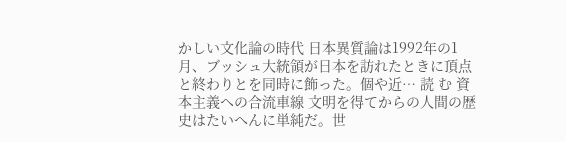かしい文化論の時代 日本異質論は1992年の1月、ブッシュ大統領が日本を訪れたときに頂点と終わりとを同時に飾った。個や近… 読 む 資本主義への合流車線 文明を得てからの人間の歴史はたいへんに単純だ。世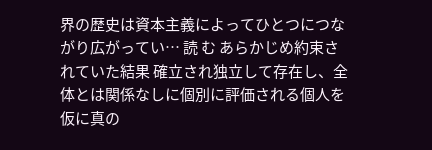界の歴史は資本主義によってひとつにつながり広がってい… 読 む あらかじめ約束されていた結果 確立され独立して存在し、全体とは関係なしに個別に評価される個人を仮に真の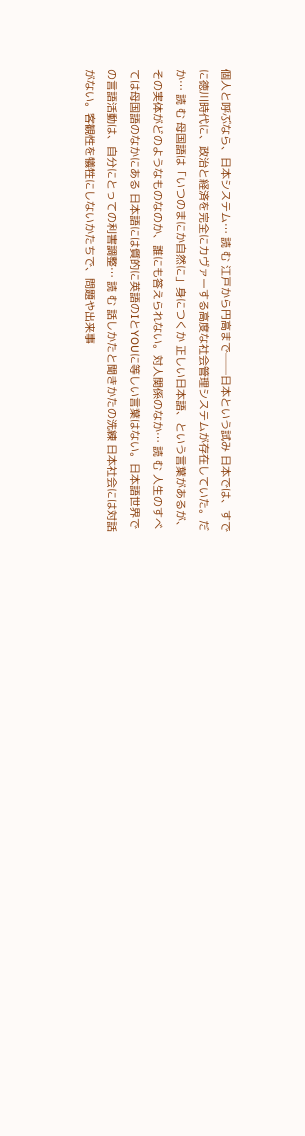個人と呼ぶなら、日本システム… 読 む 江戸から円高まで──日本という試み 日本では、すでに徳川時代に、政治と経済を完全にカヴァーする高度な社会管理システムが存在していた。だか… 読 む 母国語は「いつのまにか自然に」身につくか 正しい日本語、という言葉があるが、その実体がどのようなものなのか、誰にも答えられない。対人関係のなか… 読 む 人生のすべては母国語のなかにある 日本語には質的に英語のIとYOUに等しい言葉はない。日本語世界での言語活動は、自分にとっての利害調整… 読 む 話しかたと聞きかたの洗練 日本社会には対話がない。客観性を犠牲にしないかたちで、問題や出来事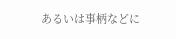あるいは事柄などに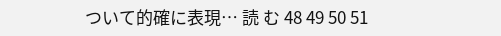ついて的確に表現… 読 む 48 49 50 51